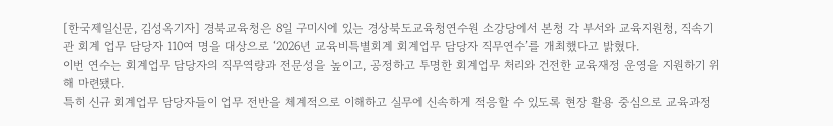[한국제일신문, 김성옥기자] 경북교육청은 8일 구미시에 있는 경상북도교육청연수원 소강당에서 본청 각 부서와 교육지원청, 직속기관 회계 업무 담당자 110여 명을 대상으로 ‘2026년 교육비특별회계 회계업무 담당자 직무연수’를 개최했다고 밝혔다.
이번 연수는 회계업무 담당자의 직무역량과 전문성을 높이고, 공정하고 투명한 회계업무 처리와 건전한 교육재정 운영을 지원하기 위해 마련됐다.
특히 신규 회계업무 담당자들이 업무 전반을 체계적으로 이해하고 실무에 신속하게 적응할 수 있도록 현장 활용 중심으로 교육과정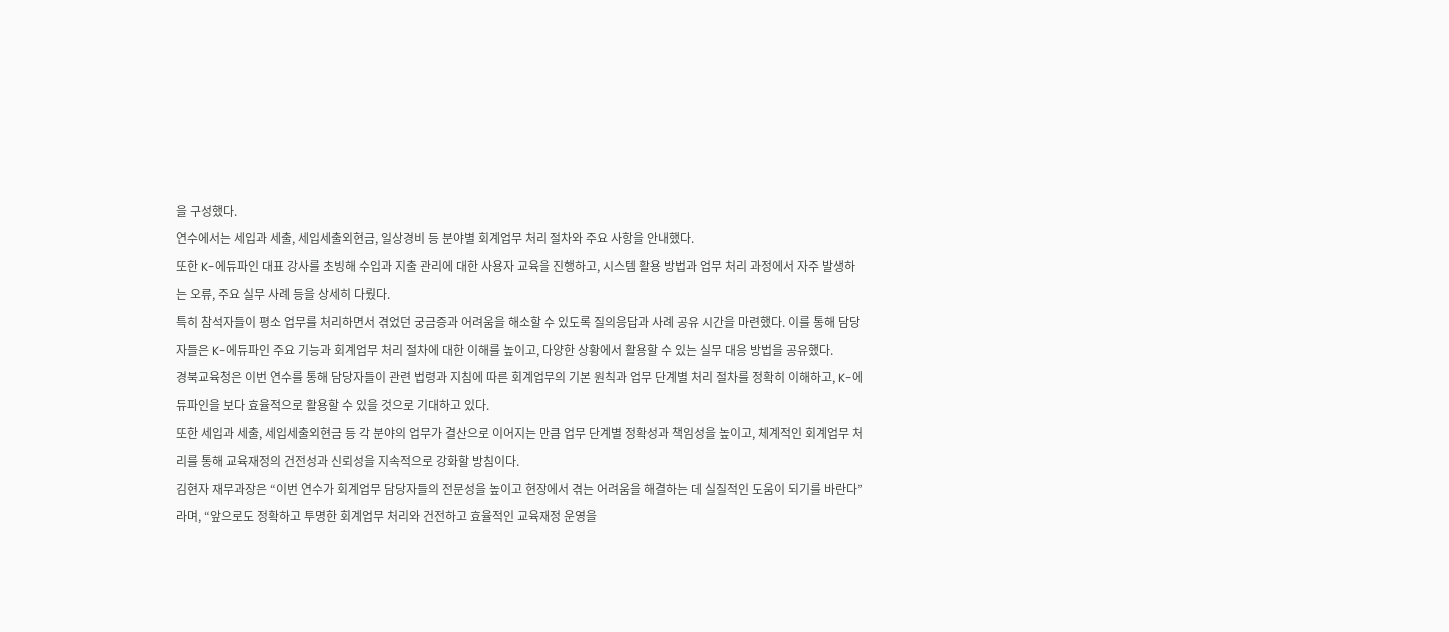을 구성했다.
연수에서는 세입과 세출, 세입세출외현금, 일상경비 등 분야별 회계업무 처리 절차와 주요 사항을 안내했다.
또한 K-에듀파인 대표 강사를 초빙해 수입과 지출 관리에 대한 사용자 교육을 진행하고, 시스템 활용 방법과 업무 처리 과정에서 자주 발생하는 오류, 주요 실무 사례 등을 상세히 다뤘다.
특히 참석자들이 평소 업무를 처리하면서 겪었던 궁금증과 어려움을 해소할 수 있도록 질의응답과 사례 공유 시간을 마련했다. 이를 통해 담당자들은 K-에듀파인 주요 기능과 회계업무 처리 절차에 대한 이해를 높이고, 다양한 상황에서 활용할 수 있는 실무 대응 방법을 공유했다.
경북교육청은 이번 연수를 통해 담당자들이 관련 법령과 지침에 따른 회계업무의 기본 원칙과 업무 단계별 처리 절차를 정확히 이해하고, K-에듀파인을 보다 효율적으로 활용할 수 있을 것으로 기대하고 있다.
또한 세입과 세출, 세입세출외현금 등 각 분야의 업무가 결산으로 이어지는 만큼 업무 단계별 정확성과 책임성을 높이고, 체계적인 회계업무 처리를 통해 교육재정의 건전성과 신뢰성을 지속적으로 강화할 방침이다.
김현자 재무과장은 “이번 연수가 회계업무 담당자들의 전문성을 높이고 현장에서 겪는 어려움을 해결하는 데 실질적인 도움이 되기를 바란다”라며, “앞으로도 정확하고 투명한 회계업무 처리와 건전하고 효율적인 교육재정 운영을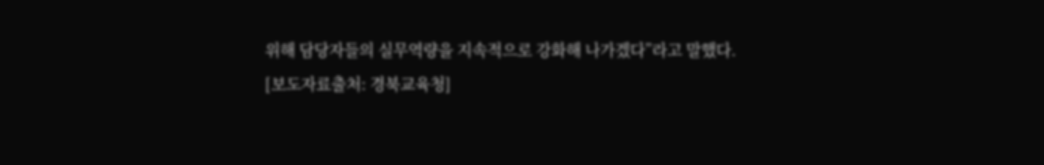위해 담당자들의 실무역량을 지속적으로 강화해 나가겠다”라고 말했다.
[보도자료출처: 경북교육청]